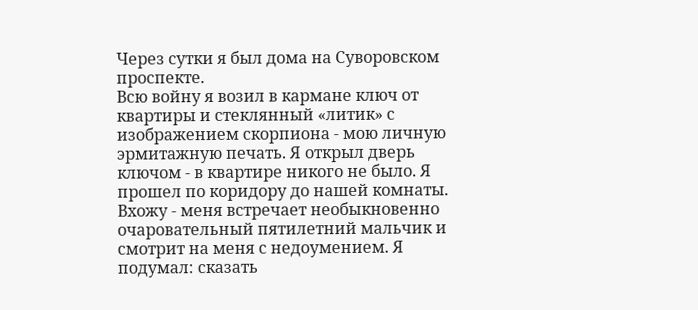Через сутки я был дома на Суворовском проспекте.
Всю войну я возил в кармане ключ от квартиры и стеклянный «литик» с изображением скорпиона - мою личную эрмитажную печать. Я открыл дверь ключом - в квартире никого не было. Я прошел по коридору до нашей комнаты. Вхожу - меня встречает необыкновенно очаровательный пятилетний мальчик и смотрит на меня с недоумением. Я подумал: сказать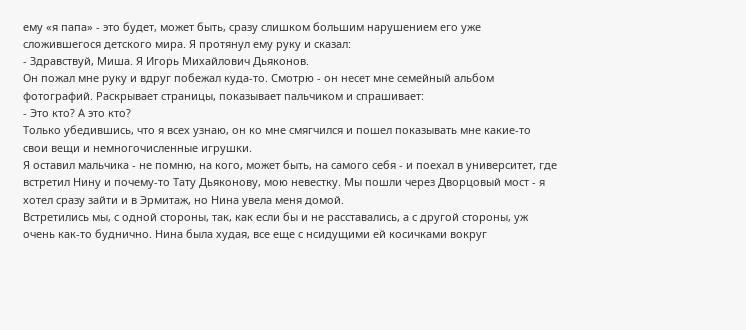ему «я папа» - это будет, может быть, сразу слишком большим нарушением его уже сложившегося детского мира. Я протянул ему руку и сказал:
- Здравствуй, Миша. Я Игорь Михайлович Дьяконов.
Он пожал мне руку и вдруг побежал куда-то. Смотрю - он несет мне семейный альбом фотографий. Раскрывает страницы, показывает пальчиком и спрашивает:
- Это кто? А это кто?
Только убедившись, что я всех узнаю, он ко мне смягчился и пошел показывать мне какие-то свои вещи и немногочисленные игрушки.
Я оставил мальчика - не помню, на кого, может быть, на самого себя - и поехал в университет, где встретил Нину и почему-то Тату Дьяконову, мою невестку. Мы пошли через Дворцовый мост - я хотел сразу зайти и в Эрмитаж, но Нина увела меня домой.
Встретились мы, с одной стороны, так, как если бы и не расставались, а с другой стороны, уж очень как-то буднично. Нина была худая, все еще с нсидущими ей косичками вокруг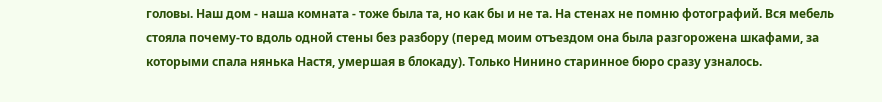головы. Наш дом - наша комната - тоже была та, но как бы и не та. На стенах не помню фотографий. Вся мебель стояла почему-то вдоль одной стены без разбору (перед моим отъездом она была разгорожена шкафами, за которыми спала нянька Настя, умершая в блокаду). Только Нинино старинное бюро сразу узналось.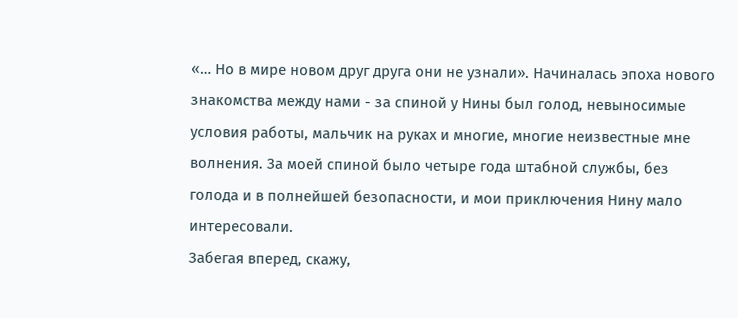«… Но в мире новом друг друга они не узнали». Начиналась эпоха нового знакомства между нами - за спиной у Нины был голод, невыносимые условия работы, мальчик на руках и многие, многие неизвестные мне волнения. За моей спиной было четыре года штабной службы, без голода и в полнейшей безопасности, и мои приключения Нину мало интересовали.
Забегая вперед, скажу,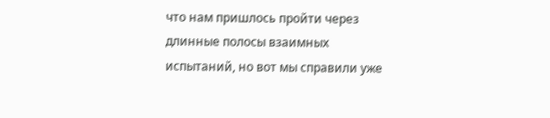что нам пришлось пройти через длинные полосы взаимных испытаний, но вот мы справили уже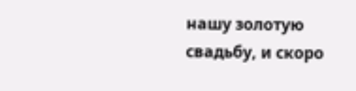нашу золотую свадьбу, и скоро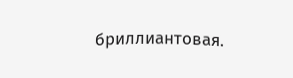бриллиантовая.